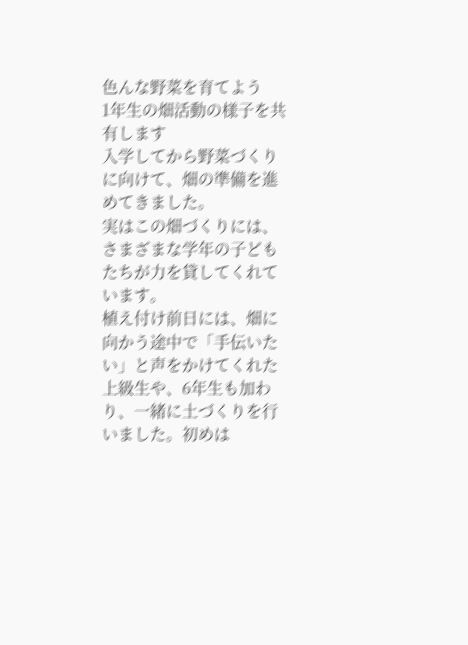色んな野菜を育てよう
1年生の畑活動の様子を共有します
入学してから野菜づくりに向けて、畑の準備を進めてきました。
実はこの畑づくりには、さまざまな学年の子どもたちが力を貸してくれています。
植え付け前日には、畑に向かう途中で「手伝いたい」と声をかけてくれた上級生や、6年生も加わり、一緒に土づくりを行いました。初めは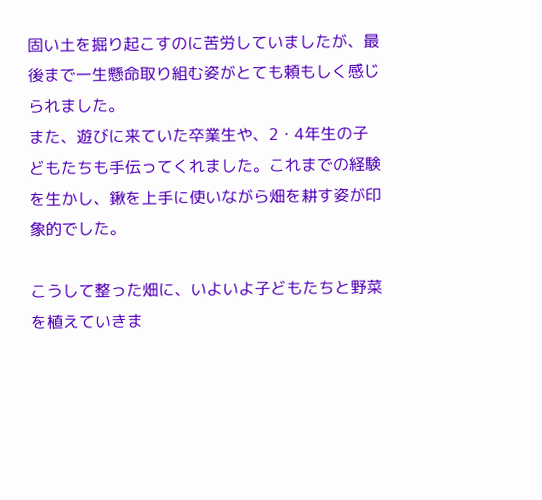固い土を掘り起こすのに苦労していましたが、最後まで一生懸命取り組む姿がとても頼もしく感じられました。
また、遊びに来ていた卒業生や、2・4年生の子どもたちも手伝ってくれました。これまでの経験を生かし、鍬を上手に使いながら畑を耕す姿が印象的でした。

こうして整った畑に、いよいよ子どもたちと野菜を植えていきま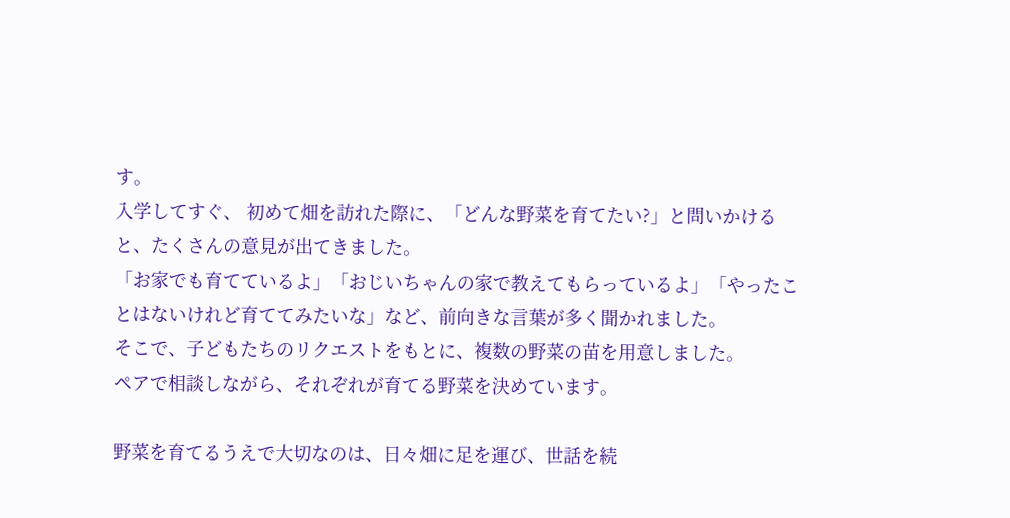す。
入学してすぐ、 初めて畑を訪れた際に、「どんな野菜を育てたい?」と問いかけると、たくさんの意見が出てきました。
「お家でも育てているよ」「おじいちゃんの家で教えてもらっているよ」「やったことはないけれど育ててみたいな」など、前向きな言葉が多く聞かれました。
そこで、子どもたちのリクエストをもとに、複数の野菜の苗を用意しました。
ペアで相談しながら、それぞれが育てる野菜を決めています。

野菜を育てるうえで大切なのは、日々畑に足を運び、世話を続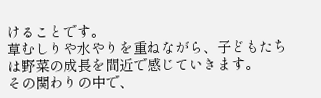けることです。
草むしりや水やりを重ねながら、子どもたちは野菜の成長を間近で感じていきます。
その関わりの中で、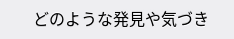どのような発見や気づき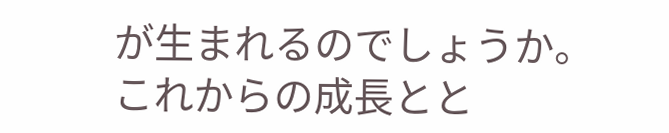が生まれるのでしょうか。
これからの成長とと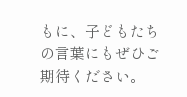もに、子どもたちの言葉にもぜひご期待ください。